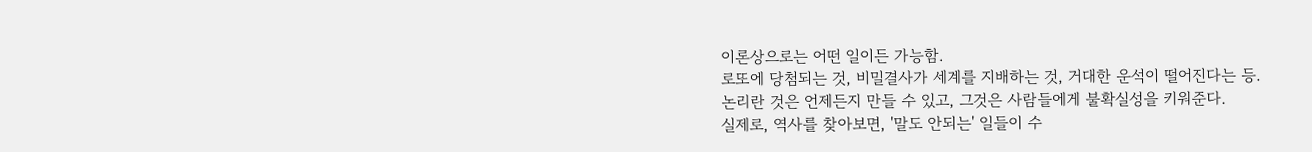이론상으로는 어떤 일이든 가능함.
로또에 당첨되는 것, 비밀결사가 세계를 지배하는 것, 거대한 운석이 떨어진다는 등.
논리란 것은 언제든지 만들 수 있고, 그것은 사람들에게 불확실성을 키워준다.
실제로, 역사를 찾아보면, '말도 안되는' 일들이 수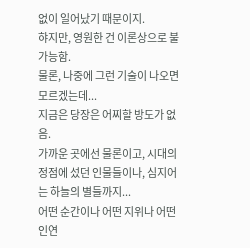없이 일어났기 때문이지.
햐지만, 영원한 건 이론상으로 불가능함.
물론, 나중에 그런 기술이 나오면 모르겠는데...
지금은 당장은 어찌할 방도가 없음.
가까운 곳에선 물론이고, 시대의 정점에 섰던 인물들이나, 심지어는 하늘의 별들까지...
어떤 순간이나 어떤 지위나 어떤 인연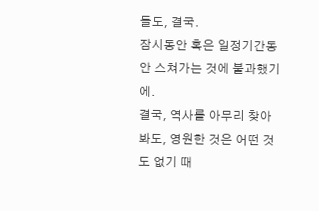들도, 결국.
잠시동안 혹은 일정기간동안 스쳐가는 것에 불과했기에.
결국, 역사를 아무리 찾아봐도, 영원한 것은 어떤 것도 없기 때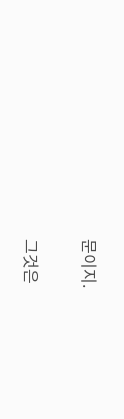문이지.

그것은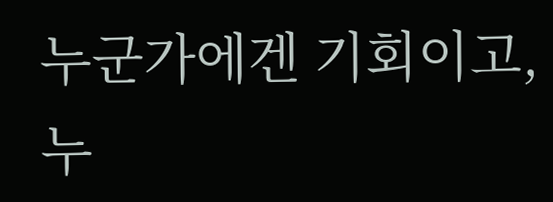누군가에겐 기회이고, 누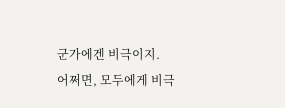군가에겐 비극이지.
어쩌면, 모두에게 비극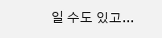일 수도 있고...